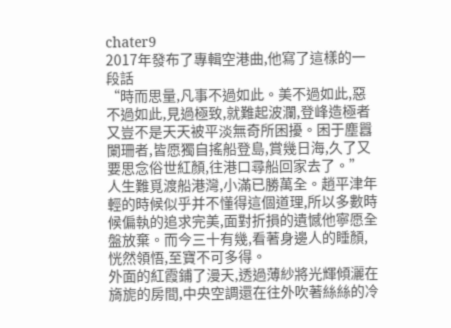chater9
2017年發布了專輯空港曲,他寫了這樣的一段話
“時而思量,凡事不過如此。美不過如此,惡不過如此,見過極致,就難起波瀾,登峰造極者又豈不是天天被平淡無奇所困擾。困于塵囂闌珊者,皆愿獨自搖船登島,賞幾日海,久了又要思念俗世紅顏,往港口尋船回家去了。”
人生難覓渡船港灣,小滿已勝萬全。趙平津年輕的時候似乎并不懂得這個道理,所以多數時候偏執的追求完美,面對折損的遺憾他寧愿全盤放棄。而今三十有幾,看著身邊人的睡顏,恍然領悟,至寶不可多得。
外面的紅霞鋪了漫天,透過薄紗將光輝傾灑在旖旎的房間,中央空調還在往外吹著絲絲的冷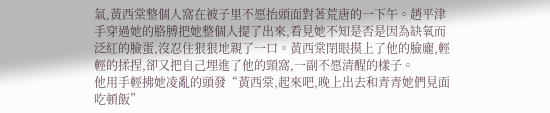氣,黃西棠整個人窩在被子里不愿抬頭面對著荒唐的一下午。趙平津手穿過她的胳膊把她整個人提了出來,看見她不知是否是因為缺氧而泛紅的臉蛋,沒忍住狠狠地親了一口。黃西棠閉眼摸上了他的臉龐,輕輕的揉捏,卻又把自己埋進了他的頸窩,一副不愿清醒的樣子。
他用手輕拂她凌亂的頭發“黃西棠,起來吧,晚上出去和青青她們見面吃頓飯”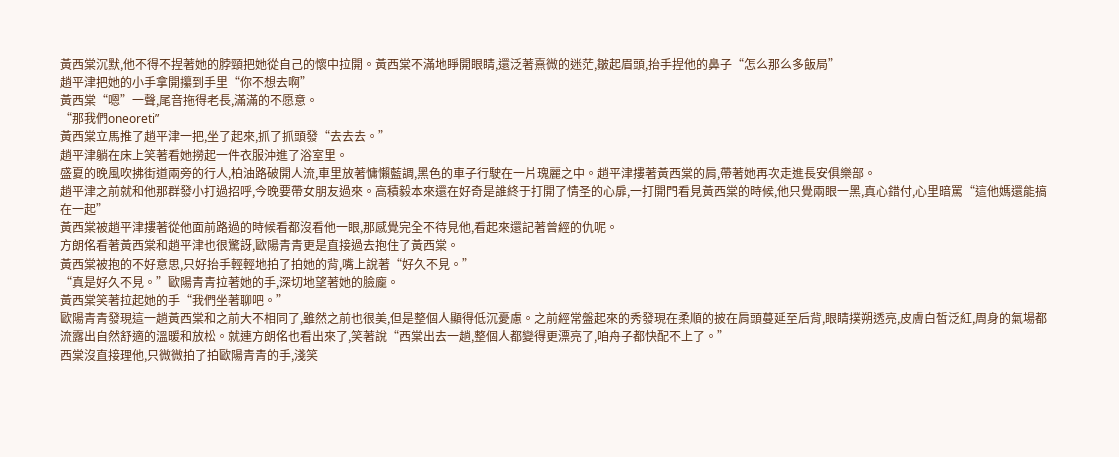黃西棠沉默,他不得不捏著她的脖頸把她從自己的懷中拉開。黃西棠不滿地睜開眼睛,還泛著熹微的迷茫,皺起眉頭,抬手捏他的鼻子“怎么那么多飯局”
趙平津把她的小手拿開攥到手里“你不想去啊”
黃西棠“嗯”一聲,尾音拖得老長,滿滿的不愿意。
“那我們oneoreti”
黃西棠立馬推了趙平津一把,坐了起來,抓了抓頭發“去去去。”
趙平津躺在床上笑著看她撈起一件衣服沖進了浴室里。
盛夏的晚風吹拂街道兩旁的行人,柏油路破開人流,車里放著慵懶藍調,黑色的車子行駛在一片瑰麗之中。趙平津摟著黃西棠的肩,帶著她再次走進長安俱樂部。
趙平津之前就和他那群發小打過招呼,今晚要帶女朋友過來。高積毅本來還在好奇是誰終于打開了情圣的心扉,一打開門看見黃西棠的時候,他只覺兩眼一黑,真心錯付,心里暗罵“這他媽還能搞在一起”
黃西棠被趙平津摟著從他面前路過的時候看都沒看他一眼,那感覺完全不待見他,看起來還記著曾經的仇呢。
方朗佲看著黃西棠和趙平津也很驚訝,歐陽青青更是直接過去抱住了黃西棠。
黃西棠被抱的不好意思,只好抬手輕輕地拍了拍她的背,嘴上說著“好久不見。”
“真是好久不見。”歐陽青青拉著她的手,深切地望著她的臉龐。
黃西棠笑著拉起她的手“我們坐著聊吧。”
歐陽青青發現這一趟黃西棠和之前大不相同了,雖然之前也很美,但是整個人顯得低沉憂慮。之前經常盤起來的秀發現在柔順的披在肩頭蔓延至后背,眼睛撲朔透亮,皮膚白皙泛紅,周身的氣場都流露出自然舒適的溫暖和放松。就連方朗佲也看出來了,笑著說“西棠出去一趟,整個人都變得更漂亮了,咱舟子都快配不上了。”
西棠沒直接理他,只微微拍了拍歐陽青青的手,淺笑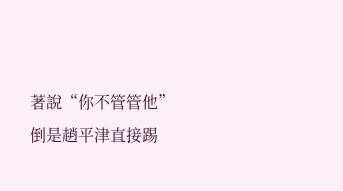著說“你不管管他”
倒是趙平津直接踢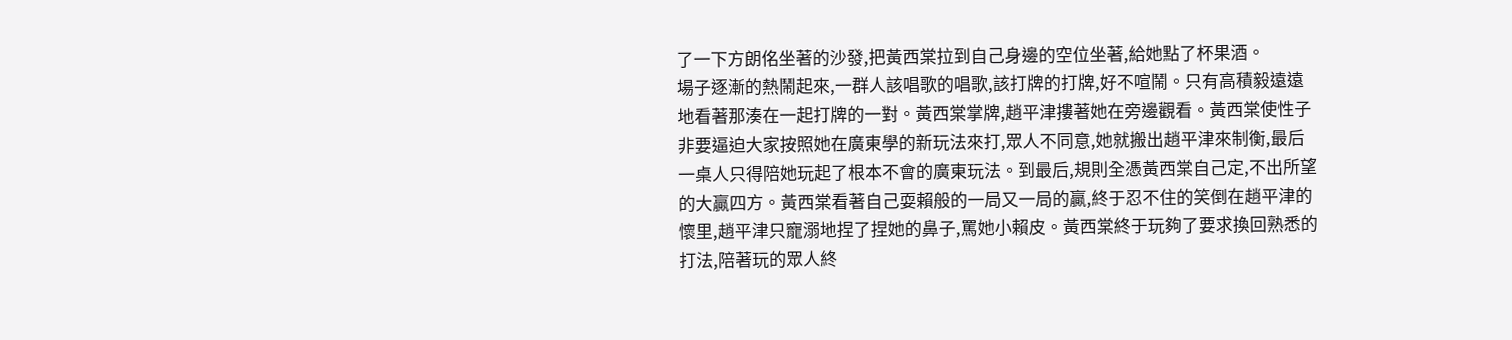了一下方朗佲坐著的沙發,把黃西棠拉到自己身邊的空位坐著,給她點了杯果酒。
場子逐漸的熱鬧起來,一群人該唱歌的唱歌,該打牌的打牌,好不喧鬧。只有高積毅遠遠地看著那湊在一起打牌的一對。黃西棠掌牌,趙平津摟著她在旁邊觀看。黃西棠使性子非要逼迫大家按照她在廣東學的新玩法來打,眾人不同意,她就搬出趙平津來制衡,最后一桌人只得陪她玩起了根本不會的廣東玩法。到最后,規則全憑黃西棠自己定,不出所望的大贏四方。黃西棠看著自己耍賴般的一局又一局的贏,終于忍不住的笑倒在趙平津的懷里,趙平津只寵溺地捏了捏她的鼻子,罵她小賴皮。黃西棠終于玩夠了要求換回熟悉的打法,陪著玩的眾人終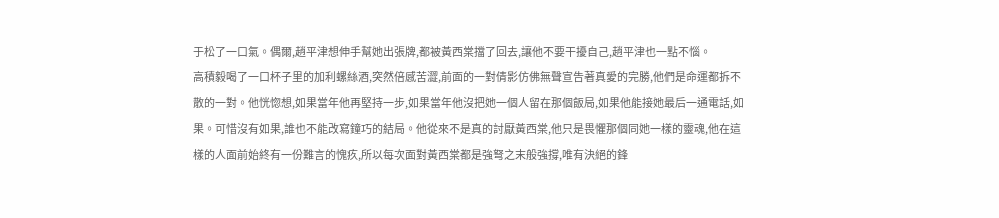于松了一口氣。偶爾,趙平津想伸手幫她出張牌,都被黃西棠擋了回去,讓他不要干擾自己,趙平津也一點不惱。
高積毅喝了一口杯子里的加利螺絲酒,突然倍感苦澀,前面的一對倩影仿佛無聲宣告著真愛的完勝,他們是命運都拆不散的一對。他恍惚想,如果當年他再堅持一步,如果當年他沒把她一個人留在那個飯局,如果他能接她最后一通電話,如果。可惜沒有如果,誰也不能改寫鐘巧的結局。他從來不是真的討厭黃西棠,他只是畏懼那個同她一樣的靈魂,他在這樣的人面前始終有一份難言的愧疚,所以每次面對黃西棠都是強弩之末般強撐,唯有決絕的鋒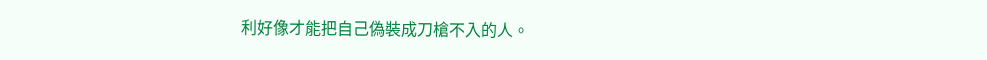利好像才能把自己偽裝成刀槍不入的人。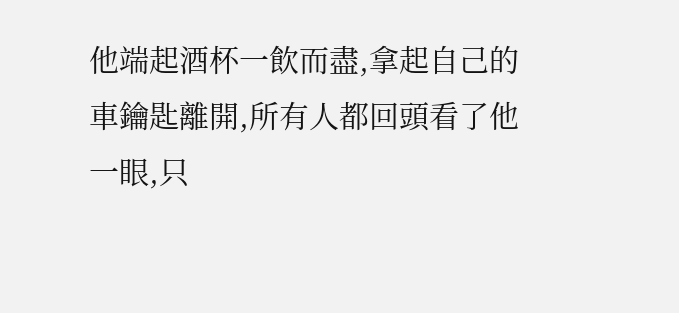他端起酒杯一飲而盡,拿起自己的車鑰匙離開,所有人都回頭看了他一眼,只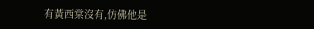有黃西棠沒有,仿佛他是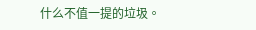什么不值一提的垃圾。